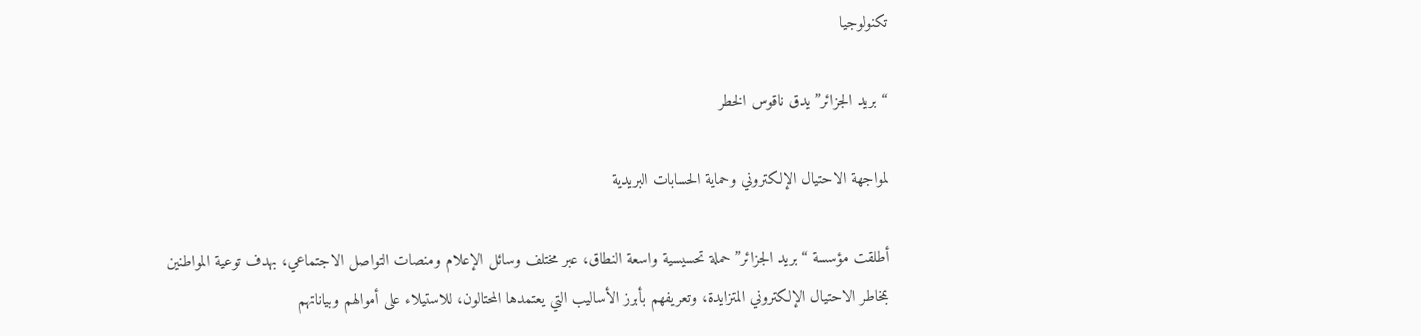تكنولوجيا

“بريد الجزائر” يدق ناقوس الخطر

لمواجهة الاحتيال الإلكتروني وحماية الحسابات البريدية

أطلقت مؤسسة “بريد الجزائر” حملة تحسيسية واسعة النطاق، عبر مختلف وسائل الإعلام ومنصات التواصل الاجتماعي، بهدف توعية المواطنين بمخاطر الاحتيال الإلكتروني المتزايدة، وتعريفهم بأبرز الأساليب التي يعتمدها المحتالون، للاستيلاء على أموالهم وبياناتهم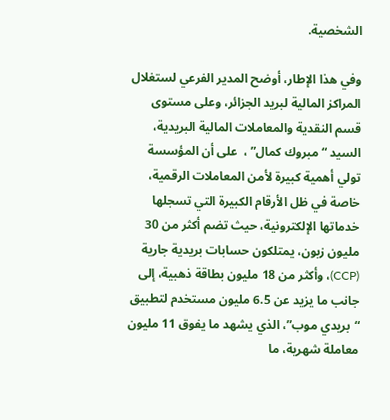الشخصية.

وفي هذا الإطار، أوضح المدير الفرعي لستغلال المراكز المالية لبريد الجزائر، وعلى مستوى قسم النقدية والمعاملات المالية البريدية، السيد “مبروك كمال” ،  على أن المؤسسة تولي أهمية كبيرة لأمن المعاملات الرقمية، خاصة في ظل الأرقام الكبيرة التي تسجلها خدماتها الإلكترونية، حيث تضم أكثر من 30 مليون زبون، يمتلكون حسابات بريدية جارية (CCP)، وأكثر من 18 مليون بطاقة ذهبية، إلى جانب ما يزيد عن 6.5 مليون مستخدم لتطبيق “بريدي موب”، الذي يشهد ما يفوق 11 مليون معاملة شهرية، ما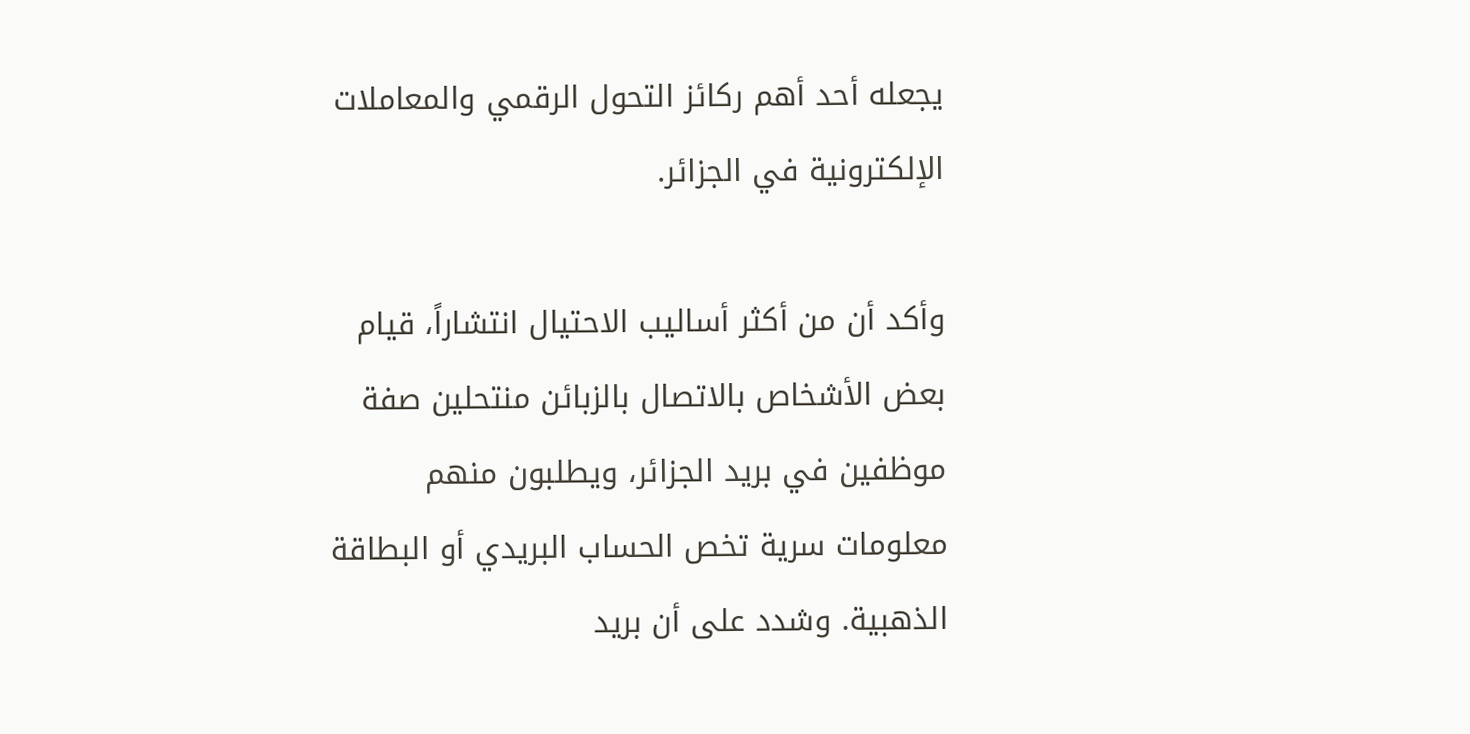يجعله أحد أهم ركائز التحول الرقمي والمعاملات الإلكترونية في الجزائر.

وأكد أن من أكثر أساليب الاحتيال انتشاراً، قيام بعض الأشخاص بالاتصال بالزبائن منتحلين صفة موظفين في بريد الجزائر، ويطلبون منهم معلومات سرية تخص الحساب البريدي أو البطاقة الذهبية. وشدد على أن بريد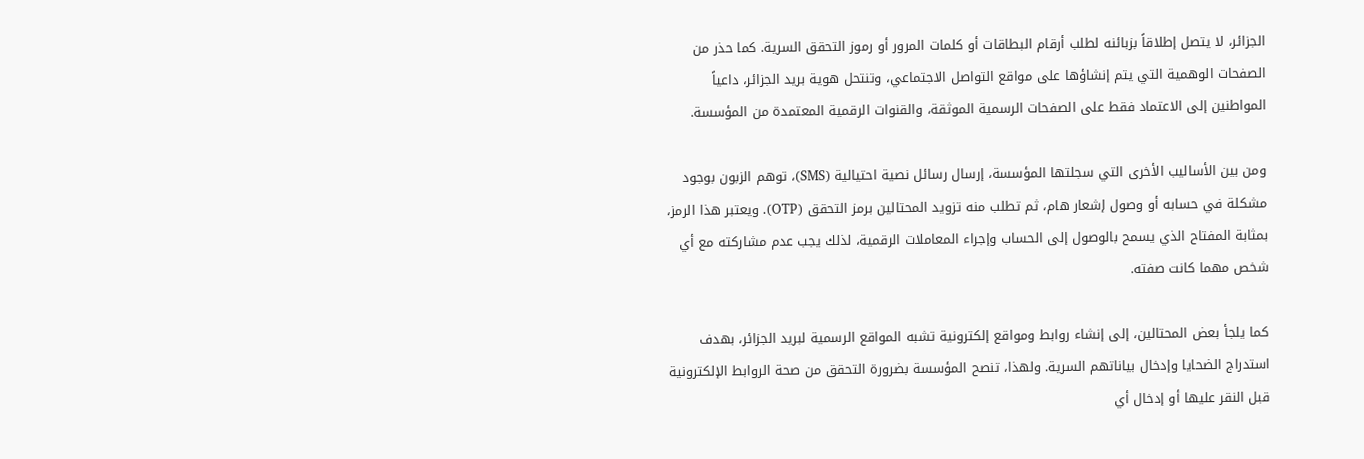الجزائر، لا يتصل إطلاقاً بزبائنه لطلب أرقام البطاقات أو كلمات المرور أو رموز التحقق السرية. كما حذر من الصفحات الوهمية التي يتم إنشاؤها على مواقع التواصل الاجتماعي، وتنتحل هوية بريد الجزائر، داعياً المواطنين إلى الاعتماد فقط على الصفحات الرسمية الموثقة، والقنوات الرقمية المعتمدة من المؤسسة.

ومن بين الأساليب الأخرى التي سجلتها المؤسسة، إرسال رسائل نصية احتيالية (SMS)، توهم الزبون بوجود مشكلة في حسابه أو وصول إشعار هام، ثم تطلب منه تزويد المحتالين برمز التحقق (OTP). ويعتبر هذا الرمز، بمثابة المفتاح الذي يسمح بالوصول إلى الحساب وإجراء المعاملات الرقمية، لذلك يجب عدم مشاركته مع أي شخص مهما كانت صفته.

كما يلجأ بعض المحتالين، إلى إنشاء روابط ومواقع إلكترونية تشبه المواقع الرسمية لبريد الجزائر، بهدف استدراج الضحايا وإدخال بياناتهم السرية. ولهذا، تنصح المؤسسة بضرورة التحقق من صحة الروابط الإلكترونية قبل النقر عليها أو إدخال أي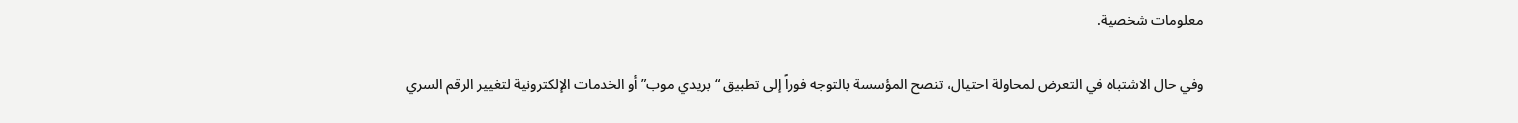معلومات شخصية.

وفي حال الاشتباه في التعرض لمحاولة احتيال، تنصح المؤسسة بالتوجه فوراً إلى تطبيق “بريدي موب” أو الخدمات الإلكترونية لتغيير الرقم السري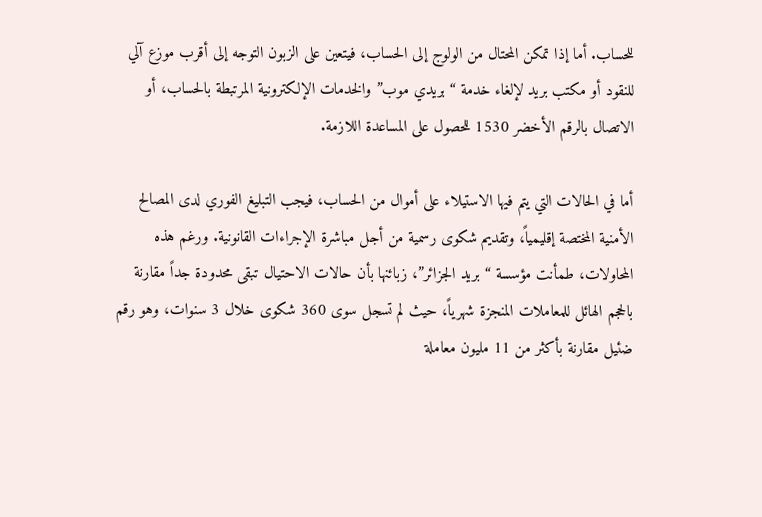للحساب. أما إذا تمكن المحتال من الولوج إلى الحساب، فيتعين على الزبون التوجه إلى أقرب موزع آلي للنقود أو مكتب بريد لإلغاء خدمة “بريدي موب” والخدمات الإلكترونية المرتبطة بالحساب، أو الاتصال بالرقم الأخضر 1530 للحصول على المساعدة اللازمة.

أما في الحالات التي يتم فيها الاستيلاء على أموال من الحساب، فيجب التبليغ الفوري لدى المصالح الأمنية المختصة إقليمياً، وتقديم شكوى رسمية من أجل مباشرة الإجراءات القانونية. ورغم هذه المحاولات، طمأنت مؤسسة “بريد الجزائر”، زبائنها بأن حالات الاحتيال تبقى محدودة جداً مقارنة بالحجم الهائل للمعاملات المنجزة شهرياً، حيث لم تسجل سوى 360 شكوى خلال 3 سنوات، وهو رقم ضئيل مقارنة بأكثر من 11 مليون معاملة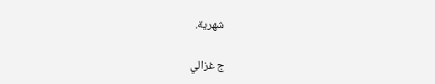شهرية.

ج غزالي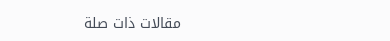مقالات ذات صلة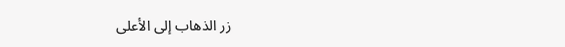زر الذهاب إلى الأعلى